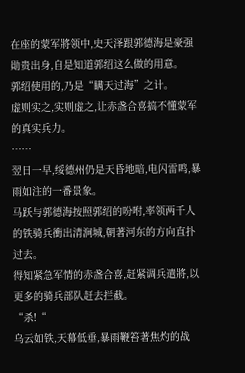在座的蒙军將领中,史天泽跟郭德海是豪强勛贵出身,自是知道郭绍这么做的用意。
郭绍使用的,乃是“瞒天过海”之计。
虚则实之,实则虚之,让赤盏合喜搞不懂蒙军的真实兵力。
……
翌日一早,绥德州仍是天昏地暗,电闪雷鸣,暴雨如注的一番景象。
马跃与郭德海按照郭绍的吩咐,率领两千人的铁骑兵衝出清涧城,朝著河东的方向直扑过去。
得知紧急军情的赤盏合喜,赶紧调兵遣將,以更多的骑兵部队赶去拦截。
“杀!“
乌云如铁,天幕低垂,暴雨鞭笞著焦灼的战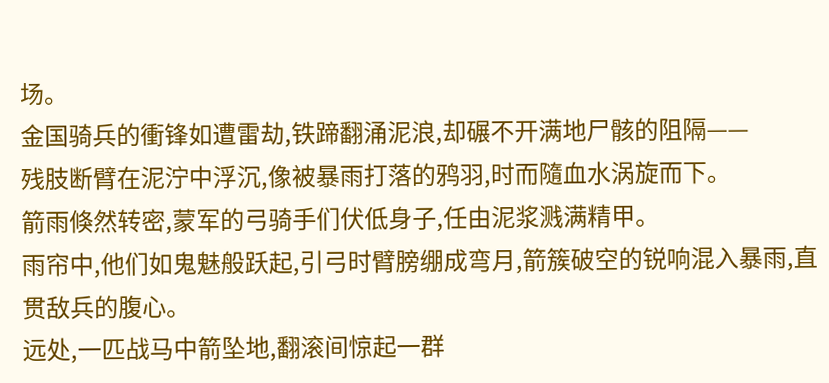场。
金国骑兵的衝锋如遭雷劫,铁蹄翻涌泥浪,却碾不开满地尸骸的阻隔——
残肢断臂在泥泞中浮沉,像被暴雨打落的鸦羽,时而隨血水涡旋而下。
箭雨倏然转密,蒙军的弓骑手们伏低身子,任由泥浆溅满精甲。
雨帘中,他们如鬼魅般跃起,引弓时臂膀绷成弯月,箭簇破空的锐响混入暴雨,直贯敌兵的腹心。
远处,一匹战马中箭坠地,翻滚间惊起一群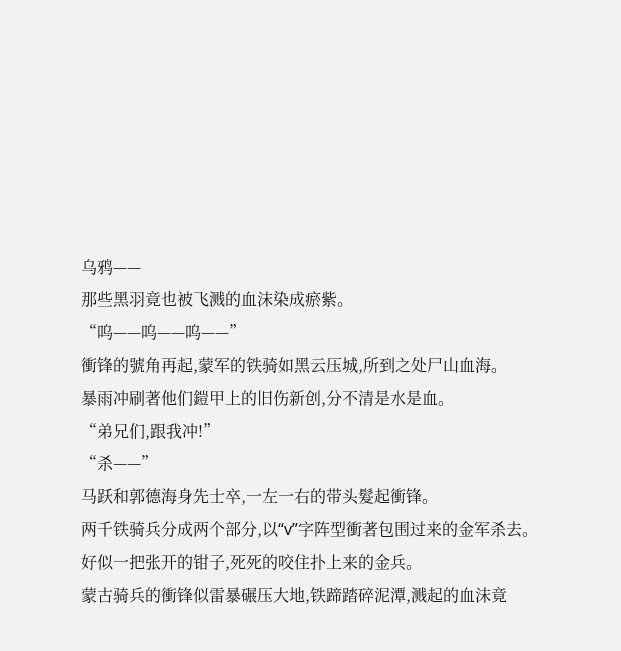乌鸦——
那些黑羽竟也被飞溅的血沫染成瘀紫。
“呜——呜——呜——”
衝锋的號角再起,蒙军的铁骑如黑云压城,所到之处尸山血海。
暴雨冲刷著他们鎧甲上的旧伤新创,分不清是水是血。
“弟兄们,跟我冲!”
“杀——”
马跃和郭德海身先士卒,一左一右的带头髮起衝锋。
两千铁骑兵分成两个部分,以“v”字阵型衝著包围过来的金军杀去。
好似一把张开的钳子,死死的咬住扑上来的金兵。
蒙古骑兵的衝锋似雷暴碾压大地,铁蹄踏碎泥潭,溅起的血沫竟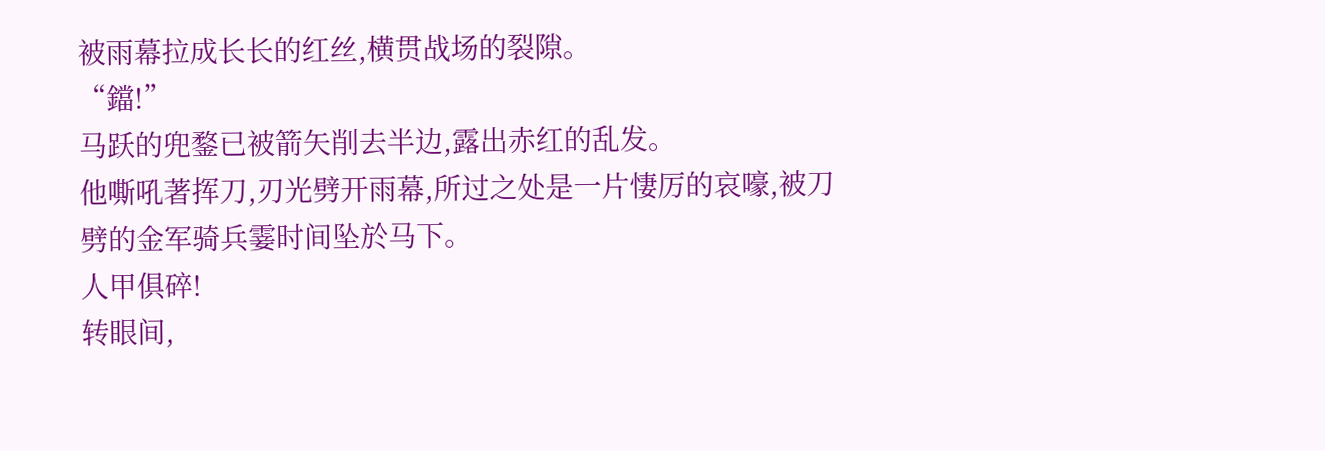被雨幕拉成长长的红丝,横贯战场的裂隙。
“鐺!”
马跃的兜鍪已被箭矢削去半边,露出赤红的乱发。
他嘶吼著挥刀,刃光劈开雨幕,所过之处是一片悽厉的哀嚎,被刀劈的金军骑兵霎时间坠於马下。
人甲俱碎!
转眼间,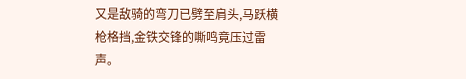又是敌骑的弯刀已劈至肩头,马跃横枪格挡,金铁交锋的嘶鸣竟压过雷声。